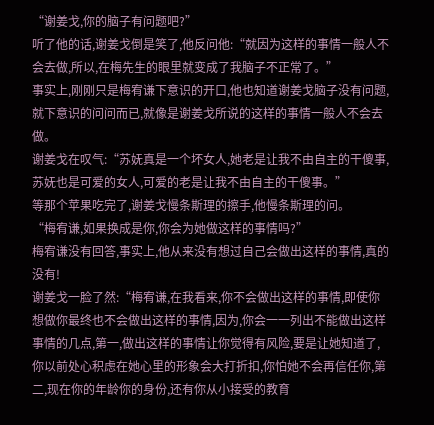“谢姜戈,你的脑子有问题吧?”
听了他的话,谢姜戈倒是笑了,他反问他:“就因为这样的事情一般人不会去做,所以,在梅先生的眼里就变成了我脑子不正常了。”
事实上,刚刚只是梅宥谦下意识的开口,他也知道谢姜戈脑子没有问题,就下意识的问问而已,就像是谢姜戈所说的这样的事情一般人不会去做。
谢姜戈在叹气:“苏妩真是一个坏女人,她老是让我不由自主的干傻事,苏妩也是可爱的女人,可爱的老是让我不由自主的干傻事。”
等那个苹果吃完了,谢姜戈慢条斯理的擦手,他慢条斯理的问。
“梅宥谦,如果换成是你,你会为她做这样的事情吗?”
梅宥谦没有回答,事实上,他从来没有想过自己会做出这样的事情,真的没有!
谢姜戈一脸了然:“梅宥谦,在我看来,你不会做出这样的事情,即使你想做你最终也不会做出这样的事情,因为,你会一一列出不能做出这样事情的几点,第一,做出这样的事情让你觉得有风险,要是让她知道了,你以前处心积虑在她心里的形象会大打折扣,你怕她不会再信任你,第二,现在你的年龄你的身份,还有你从小接受的教育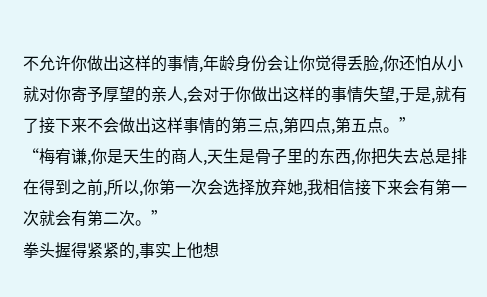不允许你做出这样的事情,年龄身份会让你觉得丢脸,你还怕从小就对你寄予厚望的亲人,会对于你做出这样的事情失望,于是,就有了接下来不会做出这样事情的第三点,第四点,第五点。”
“梅宥谦,你是天生的商人,天生是骨子里的东西,你把失去总是排在得到之前,所以,你第一次会选择放弃她,我相信接下来会有第一次就会有第二次。”
拳头握得紧紧的,事实上他想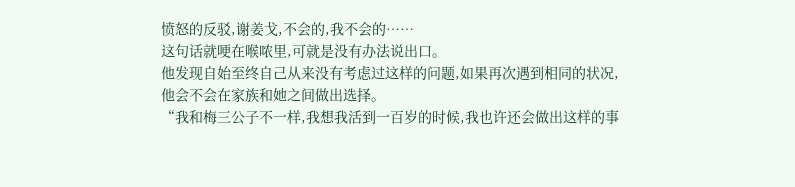愤怒的反驳,谢姜戈,不会的,我不会的……
这句话就哽在喉哝里,可就是没有办法说出口。
他发现自始至终自己从来没有考虑过这样的问题,如果再次遇到相同的状况,他会不会在家族和她之间做出选择。
“我和梅三公子不一样,我想我活到一百岁的时候,我也许还会做出这样的事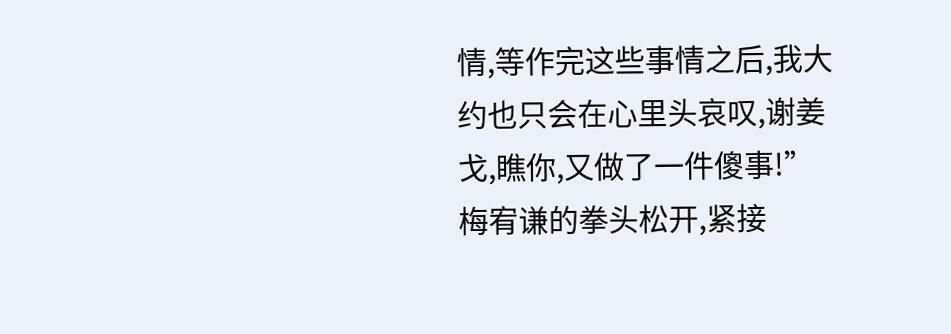情,等作完这些事情之后,我大约也只会在心里头哀叹,谢姜戈,瞧你,又做了一件傻事!”
梅宥谦的拳头松开,紧接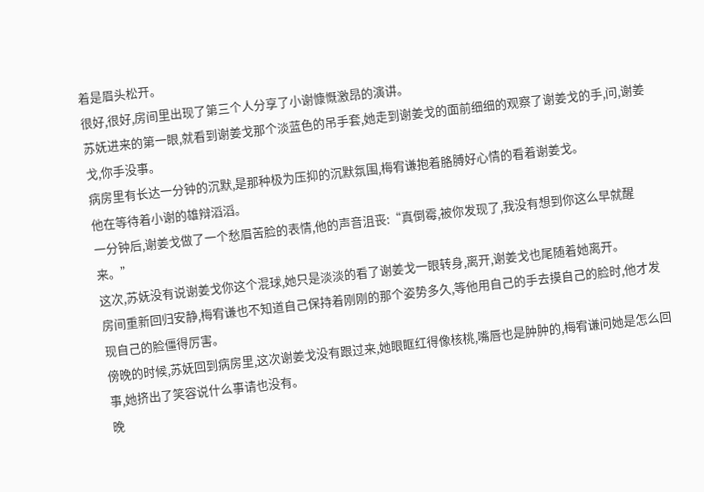着是眉头松开。
很好,很好,房间里出现了第三个人分享了小谢慷慨激昂的演讲。
苏妩进来的第一眼,就看到谢姜戈那个淡蓝色的吊手套,她走到谢姜戈的面前细细的观察了谢姜戈的手,问,谢姜戈,你手没事。
病房里有长达一分钟的沉默,是那种极为压抑的沉默氛围,梅宥谦抱着胳膊好心情的看着谢姜戈。
他在等待着小谢的雄辩滔滔。
一分钟后,谢姜戈做了一个愁眉苦脸的表情,他的声音沮丧:“真倒霉,被你发现了,我没有想到你这么早就醒来。”
这次,苏妩没有说谢姜戈你这个混球,她只是淡淡的看了谢姜戈一眼转身,离开,谢姜戈也尾随着她离开。
房间重新回归安静,梅宥谦也不知道自己保持着刚刚的那个姿势多久,等他用自己的手去摸自己的脸时,他才发现自己的脸僵得厉害。
傍晚的时候,苏妩回到病房里,这次谢姜戈没有跟过来,她眼眶红得像核桃,嘴唇也是肿肿的,梅宥谦问她是怎么回事,她挤出了笑容说什么事请也没有。
晚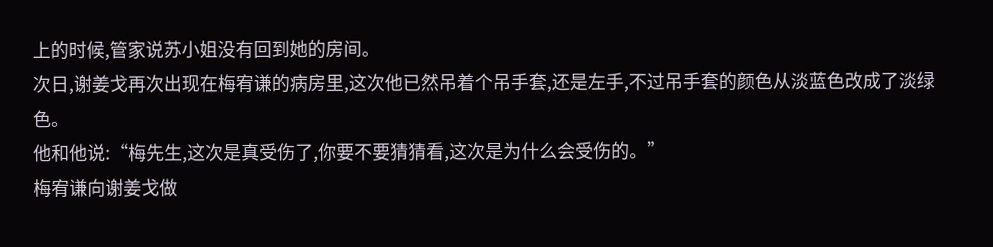上的时候,管家说苏小姐没有回到她的房间。
次日,谢姜戈再次出现在梅宥谦的病房里,这次他已然吊着个吊手套,还是左手,不过吊手套的颜色从淡蓝色改成了淡绿色。
他和他说:“梅先生,这次是真受伤了,你要不要猜猜看,这次是为什么会受伤的。”
梅宥谦向谢姜戈做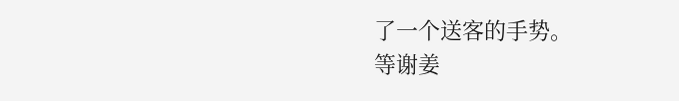了一个送客的手势。
等谢姜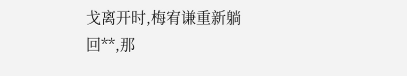戈离开时,梅宥谦重新躺回**,那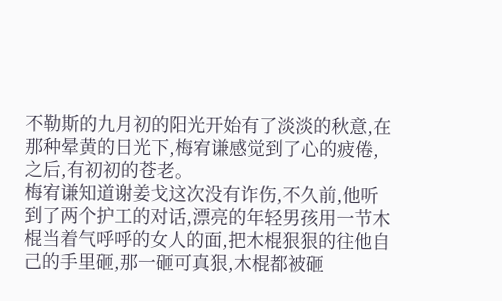不勒斯的九月初的阳光开始有了淡淡的秋意,在那种晕黄的日光下,梅宥谦感觉到了心的疲倦,之后,有初初的苍老。
梅宥谦知道谢姜戈这次没有诈伤,不久前,他听到了两个护工的对话,漂亮的年轻男孩用一节木棍当着气呼呼的女人的面,把木棍狠狠的往他自己的手里砸,那一砸可真狠,木棍都被砸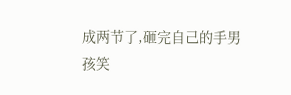成两节了,砸完自己的手男孩笑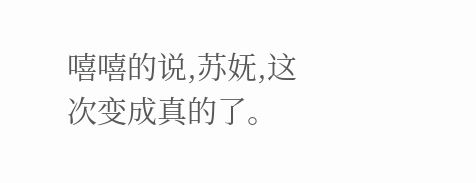嘻嘻的说,苏妩,这次变成真的了。